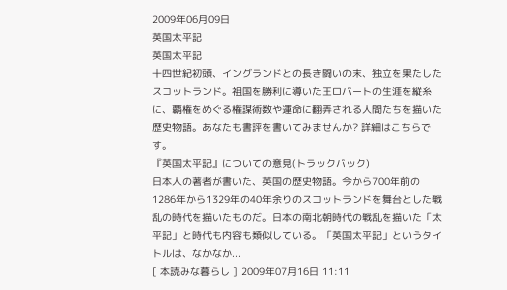2009年06月09日
英国太平記
英国太平記
十四世紀初頭、イングランドとの長き闘いの末、独立を果たしたスコットランド。祖国を勝利に導いた王ロバートの生涯を縦糸に、覇権をめぐる権謀術数や運命に翻弄される人間たちを描いた歴史物語。あなたも書評を書いてみませんか? 詳細はこちらです。
『英国太平記』についての意見(トラックバック)
日本人の著者が書いた、英国の歴史物語。今から700年前の1286年から1329年の40年余りのスコットランドを舞台とした戦乱の時代を描いたものだ。日本の南北朝時代の戦乱を描いた「太平記」と時代も内容も類似している。「英国太平記」というタイトルは、なかなか...
[ 本読みな暮らし ] 2009年07月16日 11:11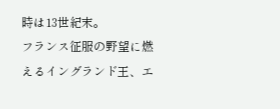時は13世紀末。
フランス征服の野望に燃えるイングランド王、エ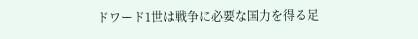ドワード1世は戦争に必要な国力を得る足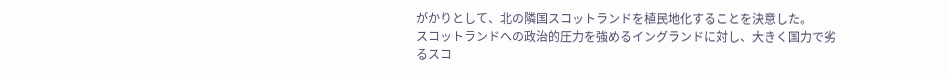がかりとして、北の隣国スコットランドを植民地化することを決意した。
スコットランドへの政治的圧力を強めるイングランドに対し、大きく国力で劣るスコ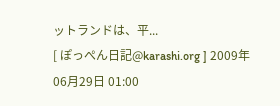ットランドは、平...
[ ぽっぺん日記@karashi.org ] 2009年06月29日 01:00